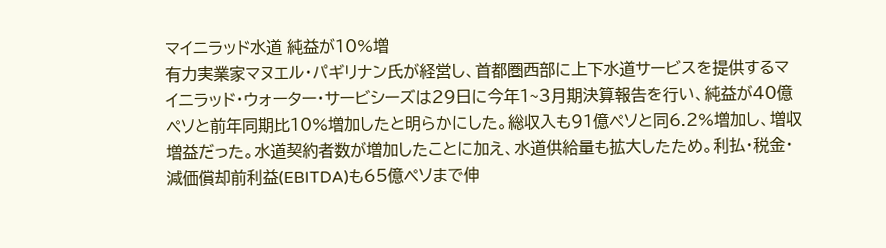マイニラッド水道 純益が10%増
有力実業家マヌエル・パギリナン氏が経営し、首都圏西部に上下水道サービスを提供するマイニラッド・ウォーター・サービシーズは29日に今年1~3月期決算報告を行い、純益が40億ペソと前年同期比10%増加したと明らかにした。総収入も91億ペソと同6.2%増加し、増収増益だった。水道契約者数が増加したことに加え、水道供給量も拡大したため。利払・税金・減価償却前利益(EBITDA)も65億ペソまで伸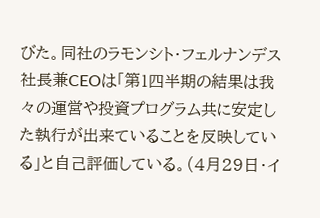びた。同社のラモンシト・フェルナンデス社長兼CEOは「第1四半期の結果は我々の運営や投資プログラム共に安定した執行が出来ていることを反映している」と自己評価している。(4月29日・イ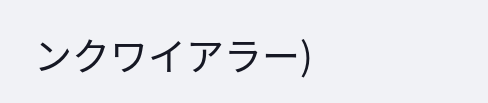ンクワイアラー)